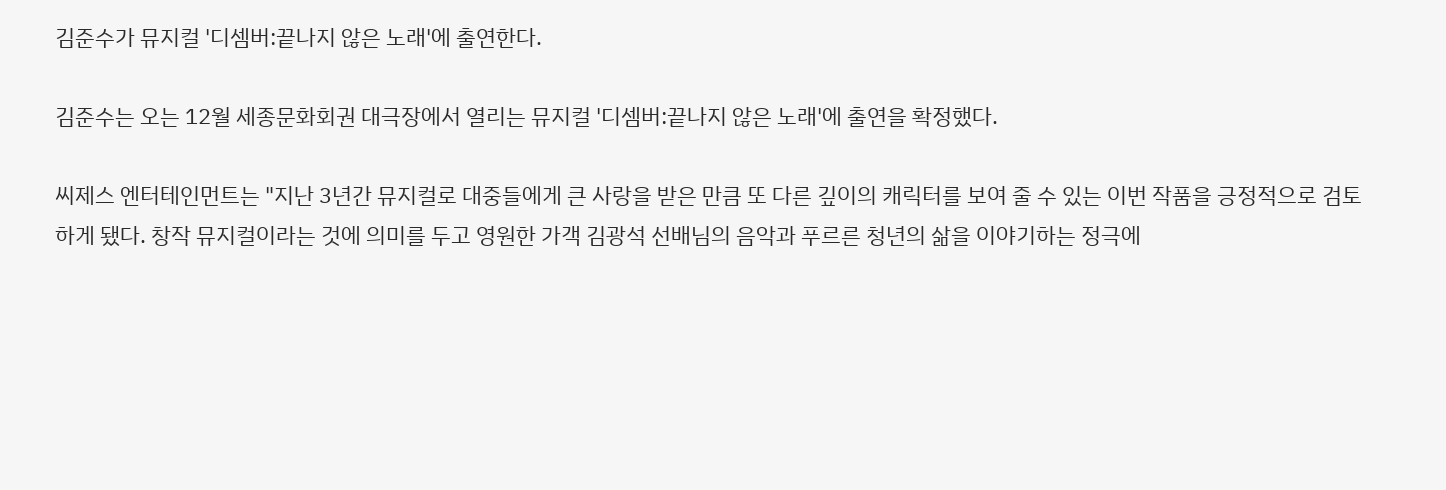김준수가 뮤지컬 '디셈버:끝나지 않은 노래'에 출연한다.

김준수는 오는 12월 세종문화회권 대극장에서 열리는 뮤지컬 '디셈버:끝나지 않은 노래'에 출연을 확정했다.

씨제스 엔터테인먼트는 "지난 3년간 뮤지컬로 대중들에게 큰 사랑을 받은 만큼 또 다른 깊이의 캐릭터를 보여 줄 수 있는 이번 작품을 긍정적으로 검토하게 됐다. 창작 뮤지컬이라는 것에 의미를 두고 영원한 가객 김광석 선배님의 음악과 푸르른 청년의 삶을 이야기하는 정극에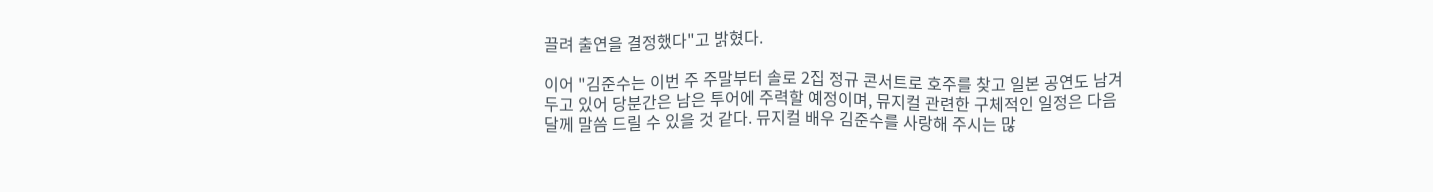끌려 출연을 결정했다"고 밝혔다.

이어 "김준수는 이번 주 주말부터 솔로 2집 정규 콘서트로 호주를 찾고 일본 공연도 남겨 두고 있어 당분간은 남은 투어에 주력할 예정이며, 뮤지컬 관련한 구체적인 일정은 다음달께 말씀 드릴 수 있을 것 같다. 뮤지컬 배우 김준수를 사랑해 주시는 많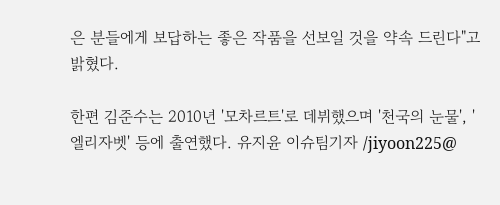은 분들에게 보답하는 좋은 작품을 선보일 것을 약속 드린다"고 밝혔다.

한편 김준수는 2010년 '모차르트'로 데뷔했으며 '천국의 눈물', '엘리자벳' 등에 출연했다. 유지윤 이슈팀기자 /jiyoon225@